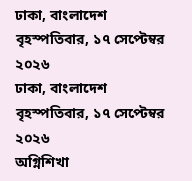ঢাকা, বাংলাদেশ    বৃহস্পতিবার, ১৭ সেপ্টেম্বর ২০২৬
ঢাকা, বাংলাদেশ    বৃহস্পতিবার, ১৭ সেপ্টেম্বর ২০২৬
অগ্নিশিখা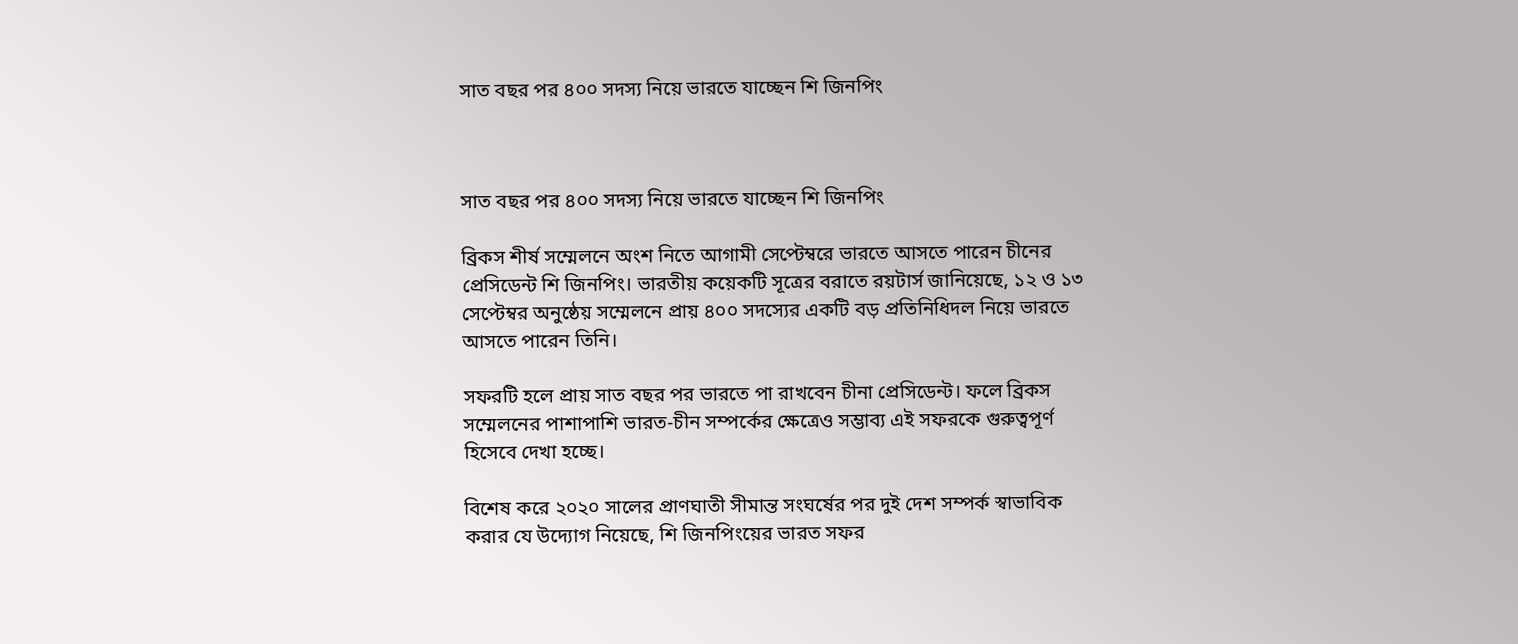সাত বছর পর ৪০০ সদস্য নিয়ে ভারতে যাচ্ছেন শি জিনপিং



সাত বছর পর ৪০০ সদস্য নিয়ে ভারতে যাচ্ছেন শি জিনপিং

ব্রিকস শীর্ষ সম্মেলনে অংশ নিতে আগামী সেপ্টেম্বরে ভারতে আসতে পারেন চীনের প্রেসিডেন্ট শি জিনপিং। ভারতীয় কয়েকটি সূত্রের বরাতে রয়টার্স জানিয়েছে, ১২ ও ১৩ সেপ্টেম্বর অনুষ্ঠেয় সম্মেলনে প্রায় ৪০০ সদস্যের একটি বড় প্রতিনিধিদল নিয়ে ভারতে আসতে পারেন তিনি।

সফরটি হলে প্রায় সাত বছর পর ভারতে পা রাখবেন চীনা প্রেসিডেন্ট। ফলে ব্রিকস সম্মেলনের পাশাপাশি ভারত-চীন সম্পর্কের ক্ষেত্রেও সম্ভাব্য এই সফরকে গুরুত্বপূর্ণ হিসেবে দেখা হচ্ছে।

বিশেষ করে ২০২০ সালের প্রাণঘাতী সীমান্ত সংঘর্ষের পর দুই দেশ সম্পর্ক স্বাভাবিক করার যে উদ্যোগ নিয়েছে, শি জিনপিংয়ের ভারত সফর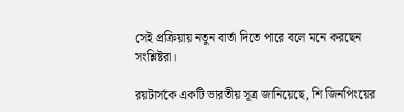সেই প্রক্রিয়ায় নতুন বার্তা দিতে পারে বলে মনে করছেন সংশ্লিষ্টরা।

রয়টার্সকে একটি ভারতীয় সূত্র জানিয়েছে, শি জিনপিংয়ের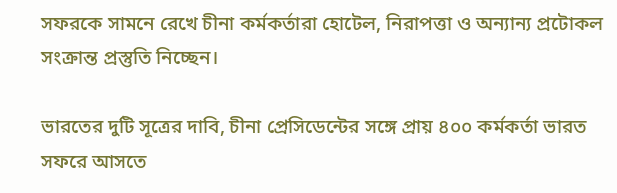সফরকে সামনে রেখে চীনা কর্মকর্তারা হোটেল, নিরাপত্তা ও অন্যান্য প্রটোকল সংক্রান্ত প্রস্তুতি নিচ্ছেন।

ভারতের দুটি সূত্রের দাবি, চীনা প্রেসিডেন্টের সঙ্গে প্রায় ৪০০ কর্মকর্তা ভারত সফরে আসতে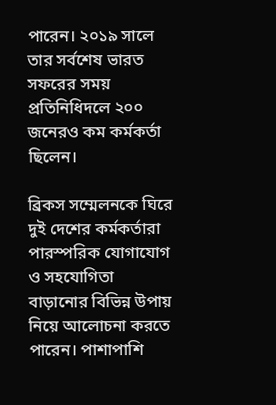পারেন। ২০১৯ সালে তার সর্বশেষ ভারত সফরের সময় প্রতিনিধিদলে ২০০ জনেরও কম কর্মকর্তা ছিলেন।

ব্রিকস সম্মেলনকে ঘিরে দুই দেশের কর্মকর্তারা পারস্পরিক যোগাযোগ ও সহযোগিতা বাড়ানোর বিভিন্ন উপায় নিয়ে আলোচনা করতে পারেন। পাশাপাশি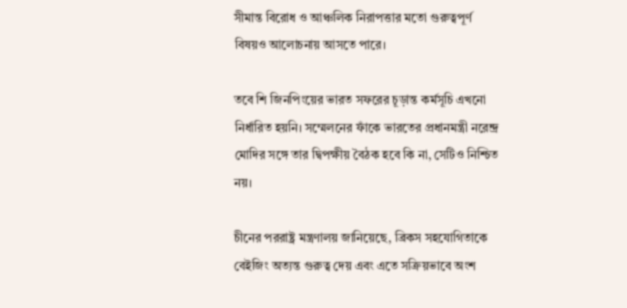সীমান্ত বিরোধ ও আঞ্চলিক নিরাপত্তার মতো গুরুত্বপূর্ণ বিষয়ও আলোচনায় আসতে পারে।

তবে শি জিনপিংয়ের ভারত সফরের চূড়ান্ত কর্মসূচি এখনো নির্ধারিত হয়নি। সম্মেলনের ফাঁকে ভারতের প্রধানমন্ত্রী নরেন্দ্র মোদির সঙ্গে তার দ্বিপক্ষীয় বৈঠক হবে কি না, সেটিও নিশ্চিত নয়।

চীনের পররাষ্ট্র মন্ত্রণালয় জানিয়েছে, ব্রিকস সহযোগিতাকে বেইজিং অত্যন্ত গুরুত্ব দেয় এবং এতে সক্রিয়ভাবে অংশ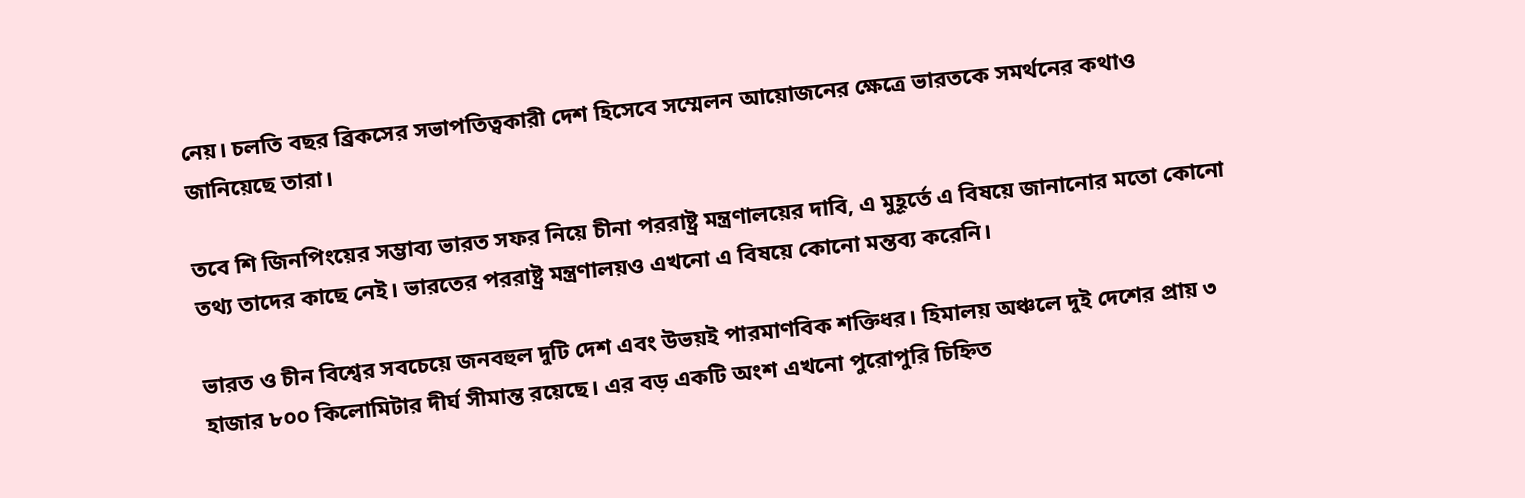নেয়। চলতি বছর ব্রিকসের সভাপতিত্বকারী দেশ হিসেবে সম্মেলন আয়োজনের ক্ষেত্রে ভারতকে সমর্থনের কথাও জানিয়েছে তারা।

তবে শি জিনপিংয়ের সম্ভাব্য ভারত সফর নিয়ে চীনা পররাষ্ট্র মন্ত্রণালয়ের দাবি, এ মুহূর্তে এ বিষয়ে জানানোর মতো কোনো তথ্য তাদের কাছে নেই। ভারতের পররাষ্ট্র মন্ত্রণালয়ও এখনো এ বিষয়ে কোনো মন্তব্য করেনি।

ভারত ও চীন বিশ্বের সবচেয়ে জনবহুল দুটি দেশ এবং উভয়ই পারমাণবিক শক্তিধর। হিমালয় অঞ্চলে দুই দেশের প্রায় ৩ হাজার ৮০০ কিলোমিটার দীর্ঘ সীমান্ত রয়েছে। এর বড় একটি অংশ এখনো পুরোপুরি চিহ্নিত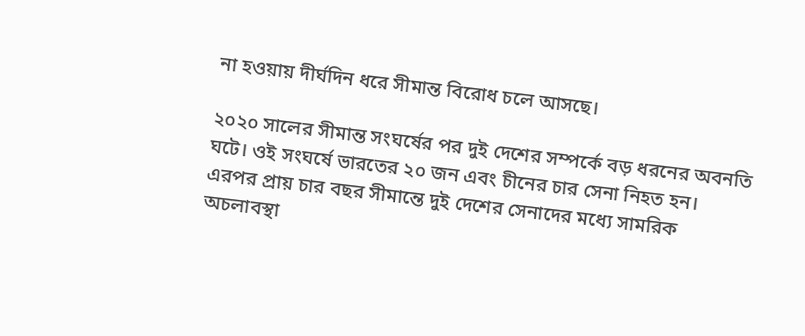না হওয়ায় দীর্ঘদিন ধরে সীমান্ত বিরোধ চলে আসছে।

২০২০ সালের সীমান্ত সংঘর্ষের পর দুই দেশের সম্পর্কে বড় ধরনের অবনতি ঘটে। ওই সংঘর্ষে ভারতের ২০ জন এবং চীনের চার সেনা নিহত হন। এরপর প্রায় চার বছর সীমান্তে দুই দেশের সেনাদের মধ্যে সামরিক অচলাবস্থা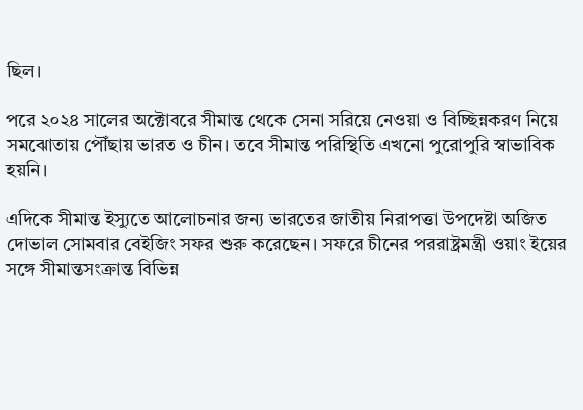ছিল।

পরে ২০২৪ সালের অক্টোবরে সীমান্ত থেকে সেনা সরিয়ে নেওয়া ও বিচ্ছিন্নকরণ নিয়ে সমঝোতায় পৌঁছায় ভারত ও চীন। তবে সীমান্ত পরিস্থিতি এখনো পুরোপুরি স্বাভাবিক হয়নি।

এদিকে সীমান্ত ইস্যুতে আলোচনার জন্য ভারতের জাতীয় নিরাপত্তা উপদেষ্টা অজিত দোভাল সোমবার বেইজিং সফর শুরু করেছেন। সফরে চীনের পররাষ্ট্রমন্ত্রী ওয়াং ইয়ের সঙ্গে সীমান্তসংক্রান্ত বিভিন্ন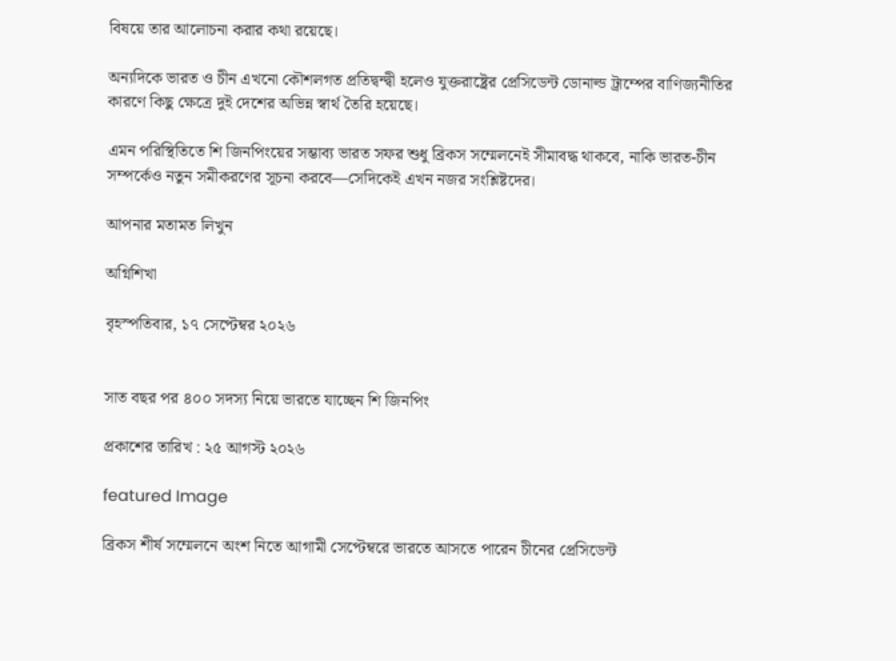বিষয়ে তার আলোচনা করার কথা রয়েছে।

অন্যদিকে ভারত ও চীন এখনো কৌশলগত প্রতিদ্বন্দ্বী হলেও যুক্তরাষ্ট্রের প্রেসিডেন্ট ডোনাল্ড ট্রাম্পের বাণিজ্যনীতির কারণে কিছু ক্ষেত্রে দুই দেশের অভিন্ন স্বার্থ তৈরি হয়েছে।

এমন পরিস্থিতিতে শি জিনপিংয়ের সম্ভাব্য ভারত সফর শুধু ব্রিকস সম্মেলনেই সীমাবদ্ধ থাকবে, নাকি ভারত-চীন সম্পর্কেও নতুন সমীকরণের সূচনা করবে—সেদিকেই এখন নজর সংশ্লিষ্টদের।

আপনার মতামত লিখুন

অগ্নিশিখা

বৃহস্পতিবার, ১৭ সেপ্টেম্বর ২০২৬


সাত বছর পর ৪০০ সদস্য নিয়ে ভারতে যাচ্ছেন শি জিনপিং

প্রকাশের তারিখ : ২৫ আগস্ট ২০২৬

featured Image

ব্রিকস শীর্ষ সম্মেলনে অংশ নিতে আগামী সেপ্টেম্বরে ভারতে আসতে পারেন চীনের প্রেসিডেন্ট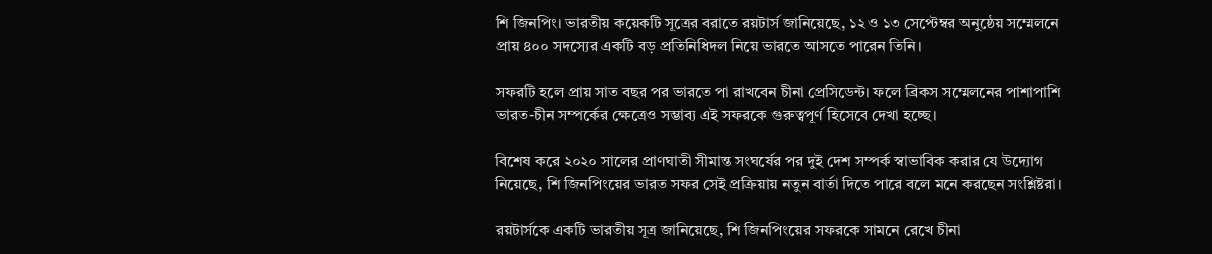শি জিনপিং। ভারতীয় কয়েকটি সূত্রের বরাতে রয়টার্স জানিয়েছে, ১২ ও ১৩ সেপ্টেম্বর অনুষ্ঠেয় সম্মেলনে প্রায় ৪০০ সদস্যের একটি বড় প্রতিনিধিদল নিয়ে ভারতে আসতে পারেন তিনি।

সফরটি হলে প্রায় সাত বছর পর ভারতে পা রাখবেন চীনা প্রেসিডেন্ট। ফলে ব্রিকস সম্মেলনের পাশাপাশি ভারত-চীন সম্পর্কের ক্ষেত্রেও সম্ভাব্য এই সফরকে গুরুত্বপূর্ণ হিসেবে দেখা হচ্ছে।

বিশেষ করে ২০২০ সালের প্রাণঘাতী সীমান্ত সংঘর্ষের পর দুই দেশ সম্পর্ক স্বাভাবিক করার যে উদ্যোগ নিয়েছে, শি জিনপিংয়ের ভারত সফর সেই প্রক্রিয়ায় নতুন বার্তা দিতে পারে বলে মনে করছেন সংশ্লিষ্টরা।

রয়টার্সকে একটি ভারতীয় সূত্র জানিয়েছে, শি জিনপিংয়ের সফরকে সামনে রেখে চীনা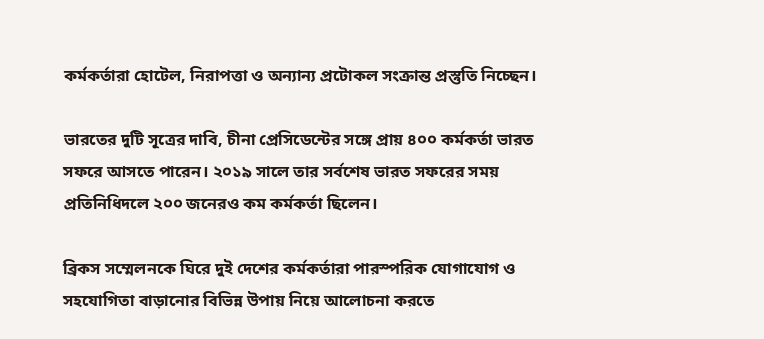কর্মকর্তারা হোটেল, নিরাপত্তা ও অন্যান্য প্রটোকল সংক্রান্ত প্রস্তুতি নিচ্ছেন।

ভারতের দুটি সূত্রের দাবি, চীনা প্রেসিডেন্টের সঙ্গে প্রায় ৪০০ কর্মকর্তা ভারত সফরে আসতে পারেন। ২০১৯ সালে তার সর্বশেষ ভারত সফরের সময় প্রতিনিধিদলে ২০০ জনেরও কম কর্মকর্তা ছিলেন।

ব্রিকস সম্মেলনকে ঘিরে দুই দেশের কর্মকর্তারা পারস্পরিক যোগাযোগ ও সহযোগিতা বাড়ানোর বিভিন্ন উপায় নিয়ে আলোচনা করতে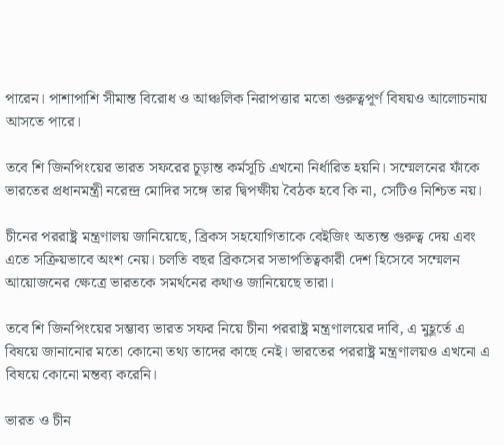পারেন। পাশাপাশি সীমান্ত বিরোধ ও আঞ্চলিক নিরাপত্তার মতো গুরুত্বপূর্ণ বিষয়ও আলোচনায় আসতে পারে।

তবে শি জিনপিংয়ের ভারত সফরের চূড়ান্ত কর্মসূচি এখনো নির্ধারিত হয়নি। সম্মেলনের ফাঁকে ভারতের প্রধানমন্ত্রী নরেন্দ্র মোদির সঙ্গে তার দ্বিপক্ষীয় বৈঠক হবে কি না, সেটিও নিশ্চিত নয়।

চীনের পররাষ্ট্র মন্ত্রণালয় জানিয়েছে, ব্রিকস সহযোগিতাকে বেইজিং অত্যন্ত গুরুত্ব দেয় এবং এতে সক্রিয়ভাবে অংশ নেয়। চলতি বছর ব্রিকসের সভাপতিত্বকারী দেশ হিসেবে সম্মেলন আয়োজনের ক্ষেত্রে ভারতকে সমর্থনের কথাও জানিয়েছে তারা।

তবে শি জিনপিংয়ের সম্ভাব্য ভারত সফর নিয়ে চীনা পররাষ্ট্র মন্ত্রণালয়ের দাবি, এ মুহূর্তে এ বিষয়ে জানানোর মতো কোনো তথ্য তাদের কাছে নেই। ভারতের পররাষ্ট্র মন্ত্রণালয়ও এখনো এ বিষয়ে কোনো মন্তব্য করেনি।

ভারত ও চীন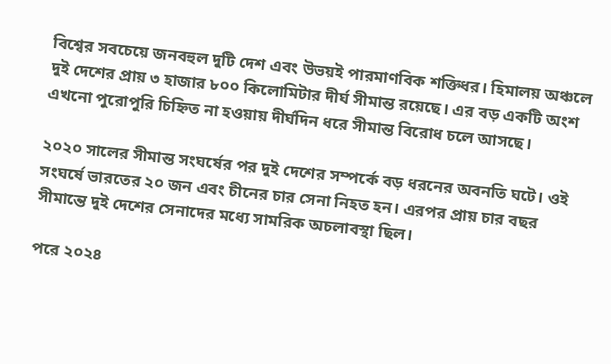বিশ্বের সবচেয়ে জনবহুল দুটি দেশ এবং উভয়ই পারমাণবিক শক্তিধর। হিমালয় অঞ্চলে দুই দেশের প্রায় ৩ হাজার ৮০০ কিলোমিটার দীর্ঘ সীমান্ত রয়েছে। এর বড় একটি অংশ এখনো পুরোপুরি চিহ্নিত না হওয়ায় দীর্ঘদিন ধরে সীমান্ত বিরোধ চলে আসছে।

২০২০ সালের সীমান্ত সংঘর্ষের পর দুই দেশের সম্পর্কে বড় ধরনের অবনতি ঘটে। ওই সংঘর্ষে ভারতের ২০ জন এবং চীনের চার সেনা নিহত হন। এরপর প্রায় চার বছর সীমান্তে দুই দেশের সেনাদের মধ্যে সামরিক অচলাবস্থা ছিল।

পরে ২০২৪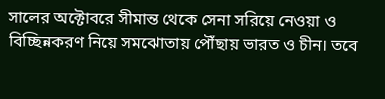সালের অক্টোবরে সীমান্ত থেকে সেনা সরিয়ে নেওয়া ও বিচ্ছিন্নকরণ নিয়ে সমঝোতায় পৌঁছায় ভারত ও চীন। তবে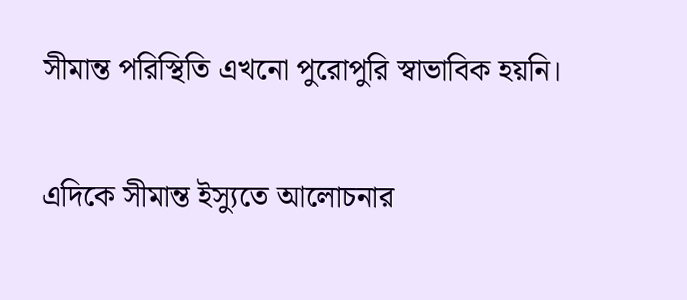সীমান্ত পরিস্থিতি এখনো পুরোপুরি স্বাভাবিক হয়নি।

এদিকে সীমান্ত ইস্যুতে আলোচনার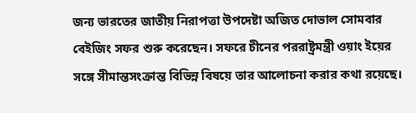জন্য ভারতের জাতীয় নিরাপত্তা উপদেষ্টা অজিত দোভাল সোমবার বেইজিং সফর শুরু করেছেন। সফরে চীনের পররাষ্ট্রমন্ত্রী ওয়াং ইয়ের সঙ্গে সীমান্তসংক্রান্ত বিভিন্ন বিষয়ে তার আলোচনা করার কথা রয়েছে।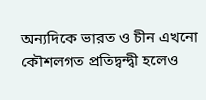অন্যদিকে ভারত ও চীন এখনো কৌশলগত প্রতিদ্বন্দ্বী হলেও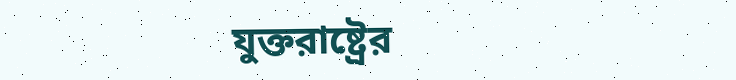যুক্তরাষ্ট্রের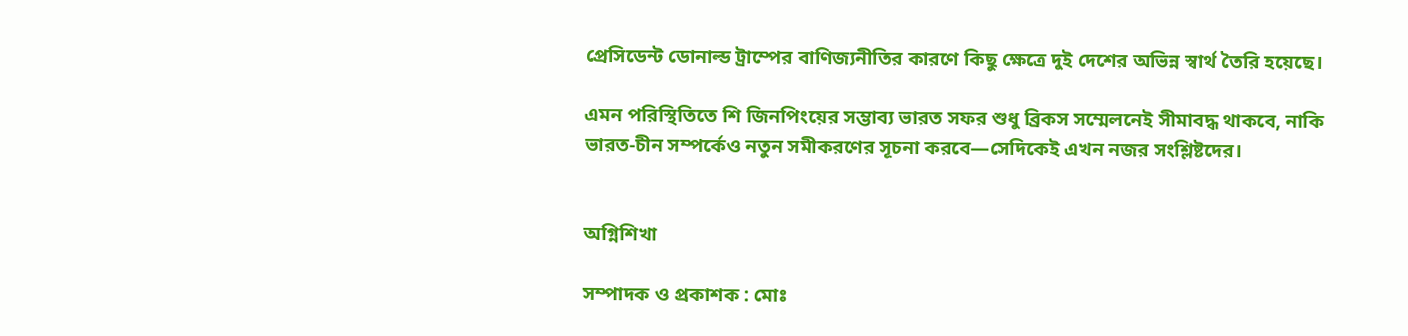প্রেসিডেন্ট ডোনাল্ড ট্রাম্পের বাণিজ্যনীতির কারণে কিছু ক্ষেত্রে দুই দেশের অভিন্ন স্বার্থ তৈরি হয়েছে।

এমন পরিস্থিতিতে শি জিনপিংয়ের সম্ভাব্য ভারত সফর শুধু ব্রিকস সম্মেলনেই সীমাবদ্ধ থাকবে, নাকি ভারত-চীন সম্পর্কেও নতুন সমীকরণের সূচনা করবে—সেদিকেই এখন নজর সংশ্লিষ্টদের।


অগ্নিশিখা

সম্পাদক ও প্রকাশক : মোঃ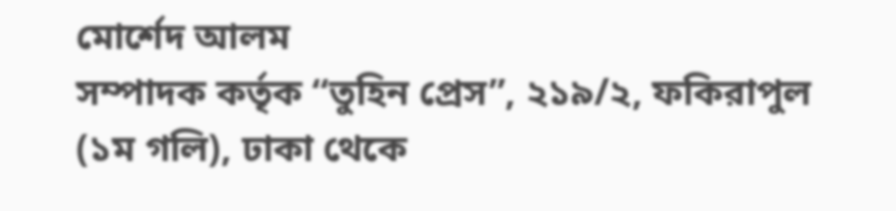মোর্শেদ আলম
সম্পাদক কর্তৃক “তুহিন প্রেস”, ২১৯/২, ফকিরাপুল (১ম গলি), ঢাকা থেকে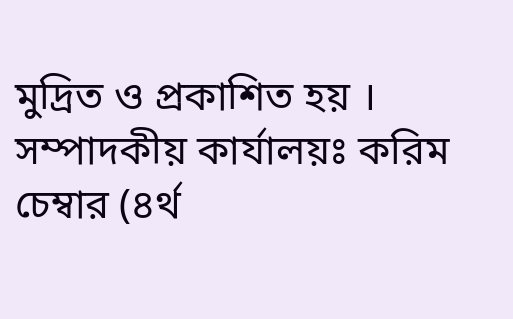মুদ্রিত ও প্রকাশিত হয় । সম্পাদকীয় কার্যালয়ঃ করিম চেম্বার (৪র্থ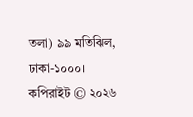তলা) ৯৯ মতিঝিল, ঢাকা-১০০০।
কপিরাইট © ২০২৬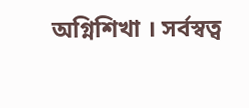অগ্নিশিখা । সর্বস্বত্ব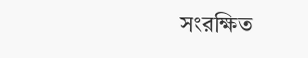সংরক্ষিত